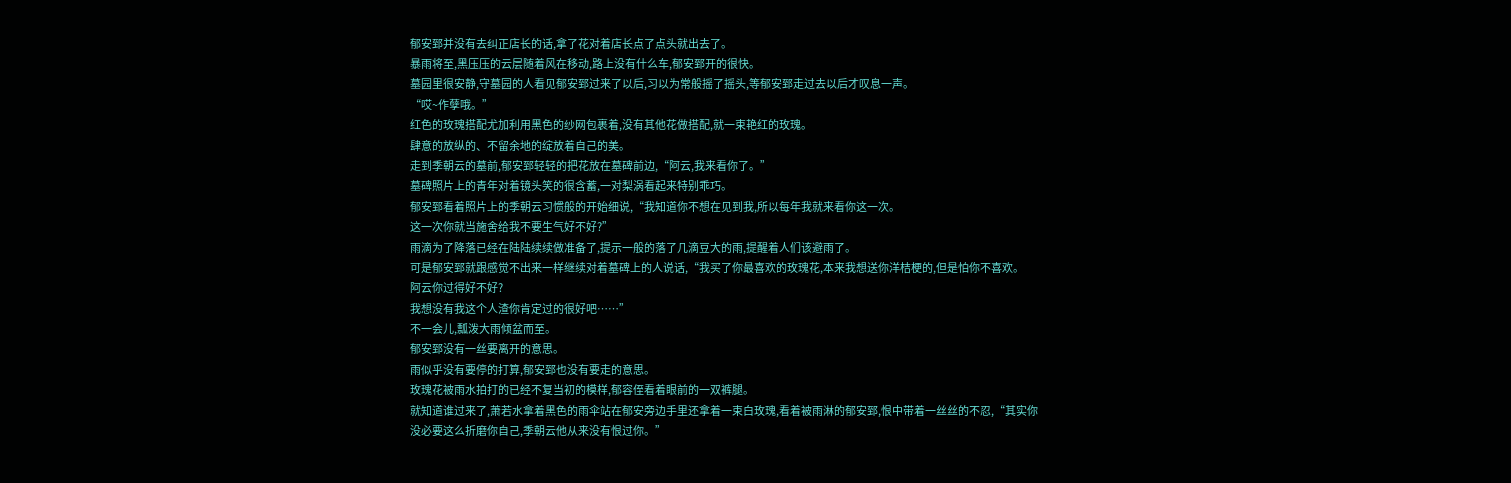郁安郅并没有去纠正店长的话,拿了花对着店长点了点头就出去了。
暴雨将至,黑压压的云层随着风在移动,路上没有什么车,郁安郅开的很快。
墓园里很安静,守墓园的人看见郁安郅过来了以后,习以为常般摇了摇头,等郁安郅走过去以后才叹息一声。
“哎~作孽哦。”
红色的玫瑰搭配尤加利用黑色的纱网包裹着,没有其他花做搭配,就一束艳红的玫瑰。
肆意的放纵的、不留余地的绽放着自己的美。
走到季朝云的墓前,郁安郅轻轻的把花放在墓碑前边,“阿云,我来看你了。”
墓碑照片上的青年对着镜头笑的很含蓄,一对梨涡看起来特别乖巧。
郁安郅看着照片上的季朝云习惯般的开始细说,“我知道你不想在见到我,所以每年我就来看你这一次。
这一次你就当施舍给我不要生气好不好?”
雨滴为了降落已经在陆陆续续做准备了,提示一般的落了几滴豆大的雨,提醒着人们该避雨了。
可是郁安郅就跟感觉不出来一样继续对着墓碑上的人说话,“我买了你最喜欢的玫瑰花,本来我想送你洋桔梗的,但是怕你不喜欢。
阿云你过得好不好?
我想没有我这个人渣你肯定过的很好吧……”
不一会儿,瓢泼大雨倾盆而至。
郁安郅没有一丝要离开的意思。
雨似乎没有要停的打算,郁安郅也没有要走的意思。
玫瑰花被雨水拍打的已经不复当初的模样,郁容侄看着眼前的一双裤腿。
就知道谁过来了,萧若水拿着黑色的雨伞站在郁安旁边手里还拿着一束白玫瑰,看着被雨淋的郁安郅,恨中带着一丝丝的不忍,“其实你没必要这么折磨你自己,季朝云他从来没有恨过你。”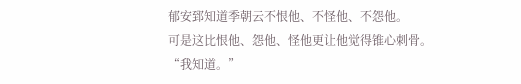郁安郅知道季朝云不恨他、不怪他、不怨他。
可是这比恨他、怨他、怪他更让他觉得锥心刺骨。
“我知道。”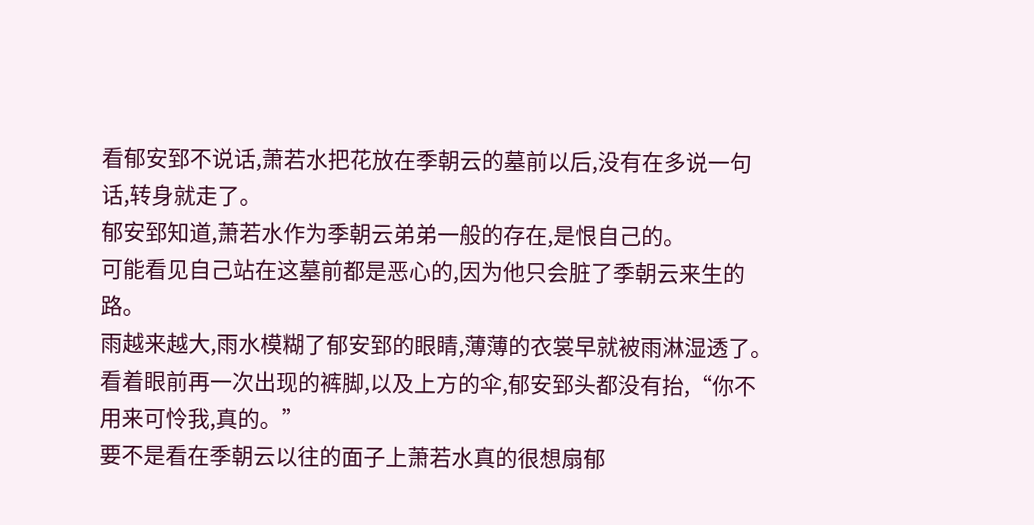看郁安郅不说话,萧若水把花放在季朝云的墓前以后,没有在多说一句话,转身就走了。
郁安郅知道,萧若水作为季朝云弟弟一般的存在,是恨自己的。
可能看见自己站在这墓前都是恶心的,因为他只会脏了季朝云来生的路。
雨越来越大,雨水模糊了郁安郅的眼睛,薄薄的衣裳早就被雨淋湿透了。
看着眼前再一次出现的裤脚,以及上方的伞,郁安郅头都没有抬,“你不用来可怜我,真的。”
要不是看在季朝云以往的面子上萧若水真的很想扇郁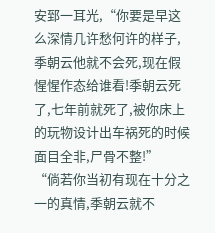安郅一耳光,“你要是早这么深情几许愁何许的样子,季朝云他就不会死,现在假惺惺作态给谁看!季朝云死了,七年前就死了,被你床上的玩物设计出车祸死的时候面目全非,尸骨不整!”
“倘若你当初有现在十分之一的真情,季朝云就不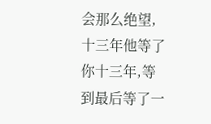会那么绝望,十三年他等了你十三年,等到最后等了一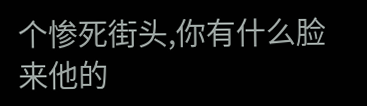个惨死街头,你有什么脸来他的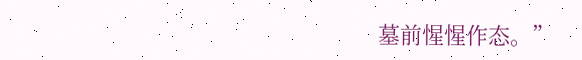墓前惺惺作态。”